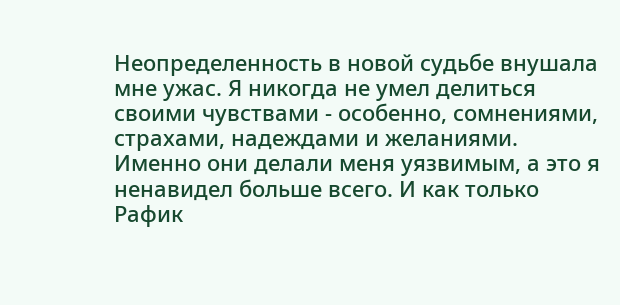Неопределенность в новой судьбе внушала мне ужас. Я никогда не умел делиться своими чувствами - особенно, сомнениями, страхами, надеждами и желаниями. Именно они делали меня уязвимым, а это я ненавидел больше всего. И как только Рафик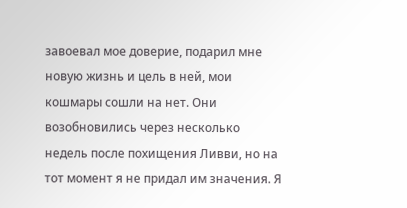завоевал мое доверие, подарил мне новую жизнь и цель в ней, мои кошмары сошли на нет. Они возобновились через несколько недель после похищения Ливви, но на тот момент я не придал им значения. Я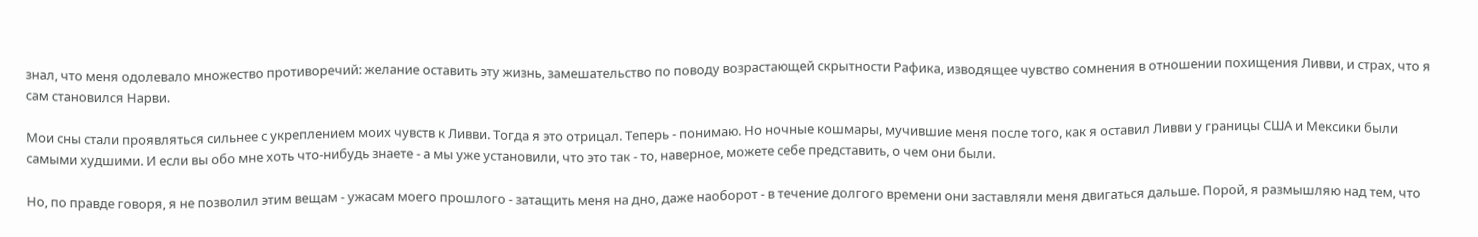знал, что меня одолевало множество противоречий: желание оставить эту жизнь, замешательство по поводу возрастающей скрытности Рафика, изводящее чувство сомнения в отношении похищения Ливви, и страх, что я сам становился Нарви.

Мои сны стали проявляться сильнее с укреплением моих чувств к Ливви. Тогда я это отрицал. Теперь - понимаю. Но ночные кошмары, мучившие меня после того, как я оставил Ливви у границы США и Мексики были самыми худшими. И если вы обо мне хоть что-нибудь знаете - а мы уже установили, что это так - то, наверное, можете себе представить, о чем они были.

Но, по правде говоря, я не позволил этим вещам - ужасам моего прошлого - затащить меня на дно, даже наоборот - в течение долгого времени они заставляли меня двигаться дальше. Порой, я размышляю над тем, что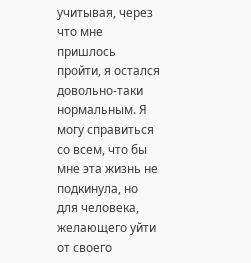учитывая, через что мне пришлось пройти, я остался довольно-таки нормальным. Я могу справиться со всем, что бы мне эта жизнь не подкинула, но для человека, желающего уйти от своего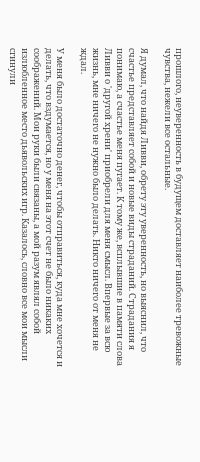прошлого, неуверенность в будущем доставляет наиболее тревожные чувства, нежели все остальные.

Я думал, что найдя Ливви, обрету эту уверенность, но выяснил, что счастье представляет собой и новые виды страданий. Страдания я понимаю, а счастье меня пугает. К тому же, всплывшие в памяти слова Ливви о 'другой хрени' приобрели для меня смысл. Впервые за всю жизнь, мне ничего не нужно было делать. Никто ничего от меня не ждал.

У меня было достаточно денег, чтобы отправиться, куда мне хочется и делать, что вздумается, но у меня на этот счет не было никаких соображений. Мои руки были связаны, а мой разум являл собой излюбленное место дьявольских игр. Казалось, словно все мои мысли сгинули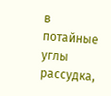в потайные углы рассудка,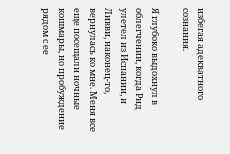избегая адекватного сознания.

Я глубоко выдохнул в облегчении, когда Рид улетел из Испании, и Ливви, наконец-то, вернулась ко мне. Меня все еще посещали ночные кошмары, но пробуждение рядом с ее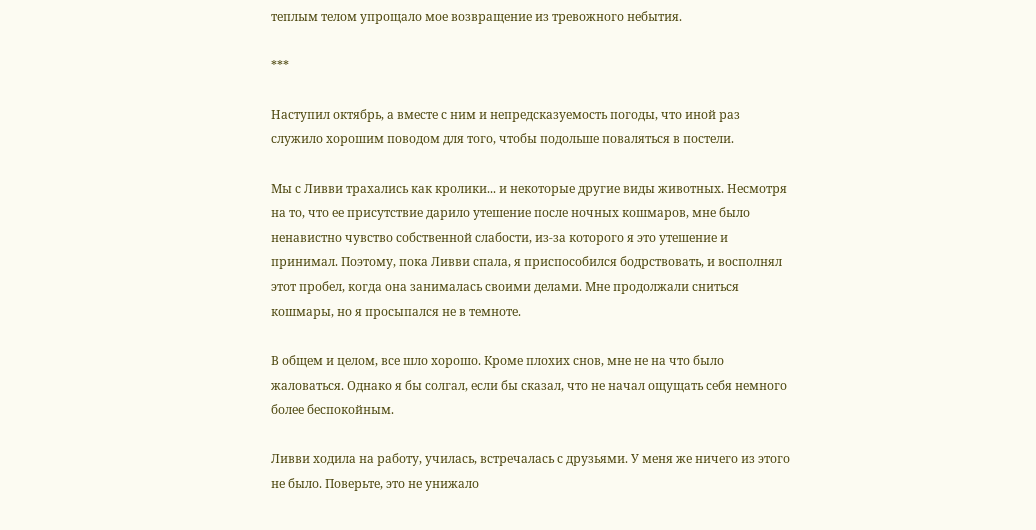теплым телом упрощало мое возвращение из тревожного небытия.

***

Наступил октябрь, а вместе с ним и непредсказуемость погоды, что иной раз служило хорошим поводом для того, чтобы подольше поваляться в постели.

Мы с Ливви трахались как кролики... и некоторые другие виды животных. Несмотря на то, что ее присутствие дарило утешение после ночных кошмаров, мне было ненавистно чувство собственной слабости, из-за которого я это утешение и принимал. Поэтому, пока Ливви спала, я приспособился бодрствовать, и восполнял этот пробел, когда она занималась своими делами. Мне продолжали сниться кошмары, но я просыпался не в темноте.

В общем и целом, все шло хорошо. Кроме плохих снов, мне не на что было жаловаться. Однако я бы солгал, если бы сказал, что не начал ощущать себя немного более беспокойным.

Ливви ходила на работу, училась, встречалась с друзьями. У меня же ничего из этого не было. Поверьте, это не унижало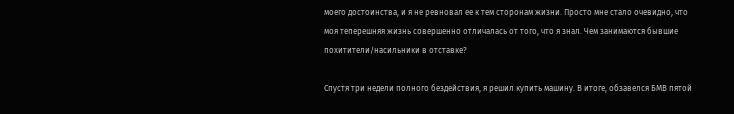моего достоинства, и я не ревновал ее к тем сторонам жизни. Просто мне стало очевидно, что моя теперешняя жизнь совершенно отличалась от того, что я знал. Чем занимаются бывшие похитители/насильники в отставке?

Спустя три недели полного бездействия, я решил купить машину. В итоге, обзавелся БМВ пятой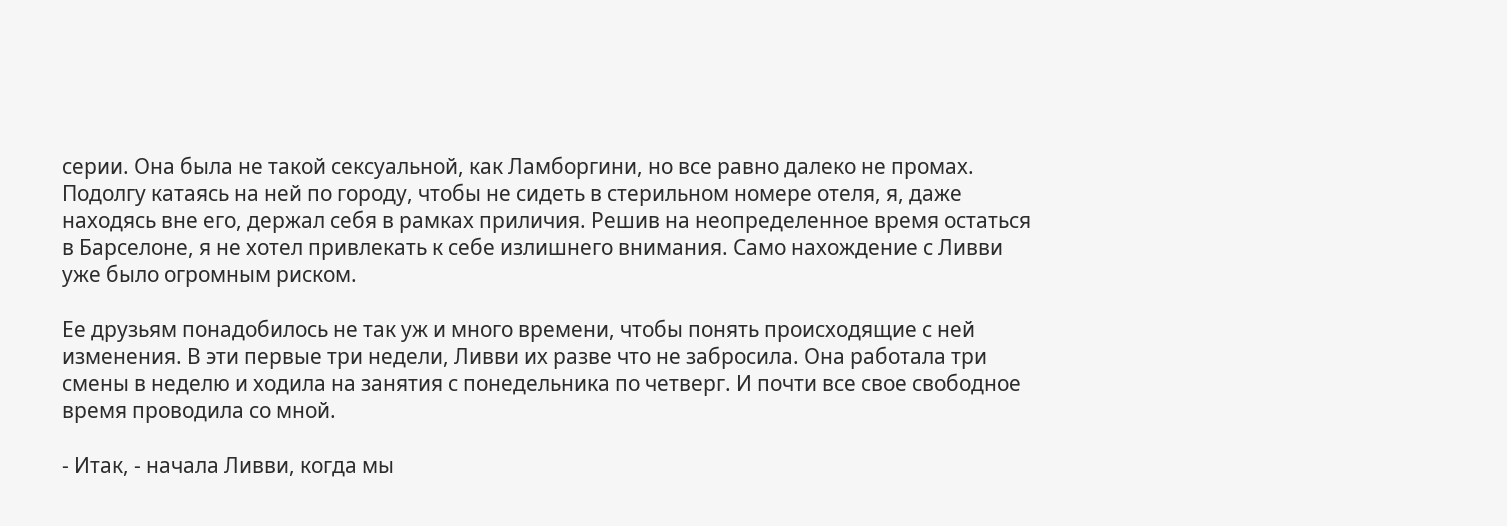серии. Она была не такой сексуальной, как Ламборгини, но все равно далеко не промах. Подолгу катаясь на ней по городу, чтобы не сидеть в стерильном номере отеля, я, даже находясь вне его, держал себя в рамках приличия. Решив на неопределенное время остаться в Барселоне, я не хотел привлекать к себе излишнего внимания. Само нахождение с Ливви уже было огромным риском.

Ее друзьям понадобилось не так уж и много времени, чтобы понять происходящие с ней изменения. В эти первые три недели, Ливви их разве что не забросила. Она работала три смены в неделю и ходила на занятия с понедельника по четверг. И почти все свое свободное время проводила со мной.

- Итак, - начала Ливви, когда мы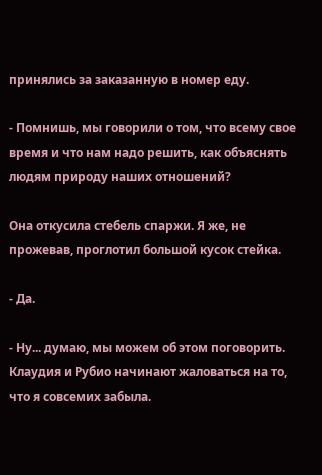принялись за заказанную в номер еду.

- Помнишь, мы говорили о том, что всему свое время и что нам надо решить, как объяснять людям природу наших отношений?

Она откусила стебель спаржи. Я же, не прожевав, проглотил большой кусок стейка.

- Да.

- Ну... думаю, мы можем об этом поговорить. Клаудия и Рубио начинают жаловаться на то, что я совсемих забыла.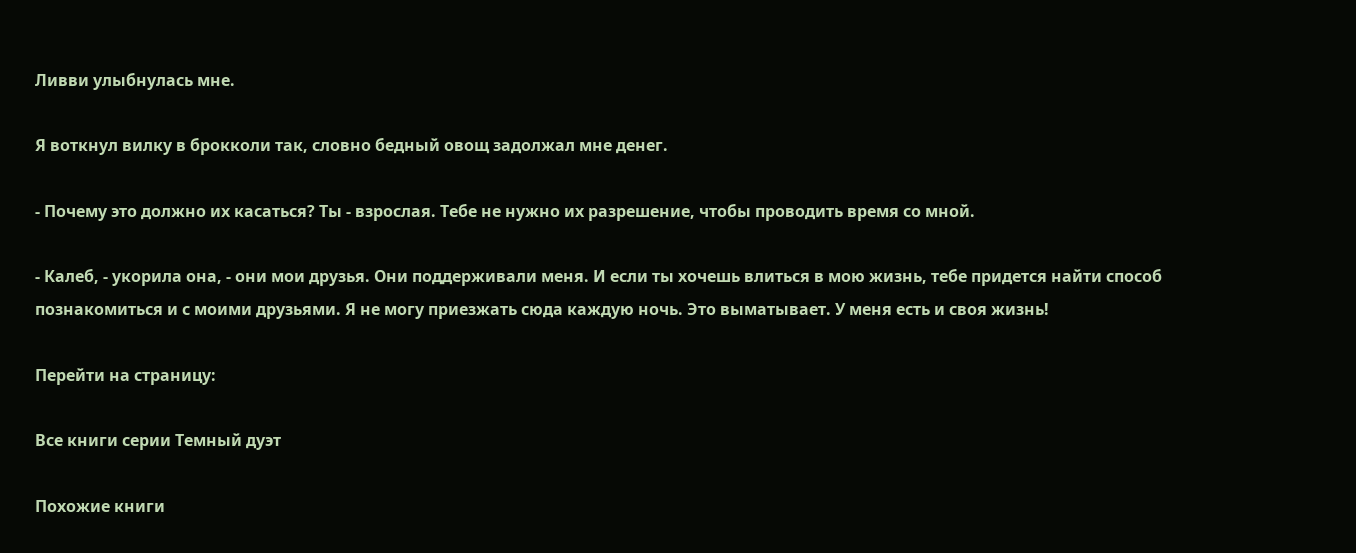Ливви улыбнулась мне.

Я воткнул вилку в брокколи так, словно бедный овощ задолжал мне денег.

- Почему это должно их касаться? Ты - взрослая. Тебе не нужно их разрешение, чтобы проводить время со мной.

- Калеб, - укорила она, - они мои друзья. Они поддерживали меня. И если ты хочешь влиться в мою жизнь, тебе придется найти способ познакомиться и с моими друзьями. Я не могу приезжать сюда каждую ночь. Это выматывает. У меня есть и своя жизнь!

Перейти на страницу:

Все книги серии Темный дуэт

Похожие книги